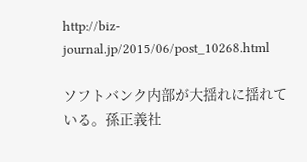http://biz-journal.jp/2015/06/post_10268.html

ソフトバンク内部が大揺れに揺れている。孫正義社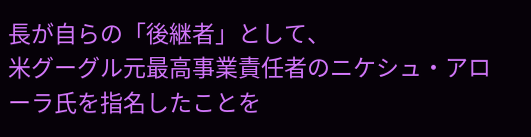長が自らの「後継者」として、
米グーグル元最高事業責任者のニケシュ・アローラ氏を指名したことを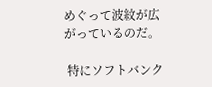めぐって波紋が広がっているのだ。

 特にソフトバンク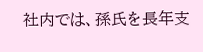社内では、孫氏を長年支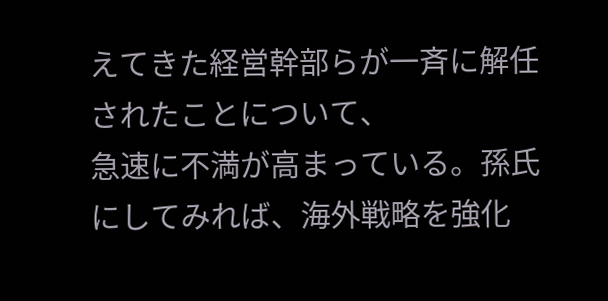えてきた経営幹部らが一斉に解任されたことについて、
急速に不満が高まっている。孫氏にしてみれば、海外戦略を強化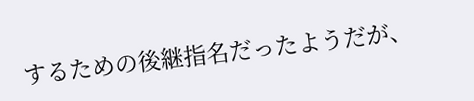するための後継指名だったようだが、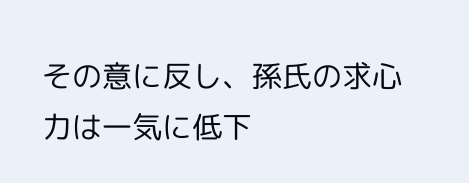その意に反し、孫氏の求心力は一気に低下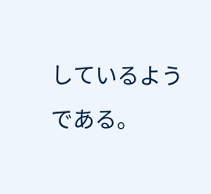しているようである。